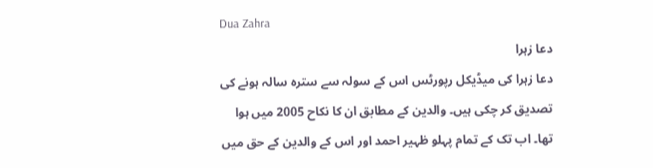Dua Zahra
دعا زہرا
دعا زہرا کی میڈیکل رپورٹس اس کے سولہ سے سترہ سالہ ہونے کی تصدیق کر چکی ہیں۔ والدین کے مطابق ان کا نکاح 2005 میں ہوا تھا۔ اب تک کے تمام پہلو ظہیر احمد اور اس کے والدین کے حق میں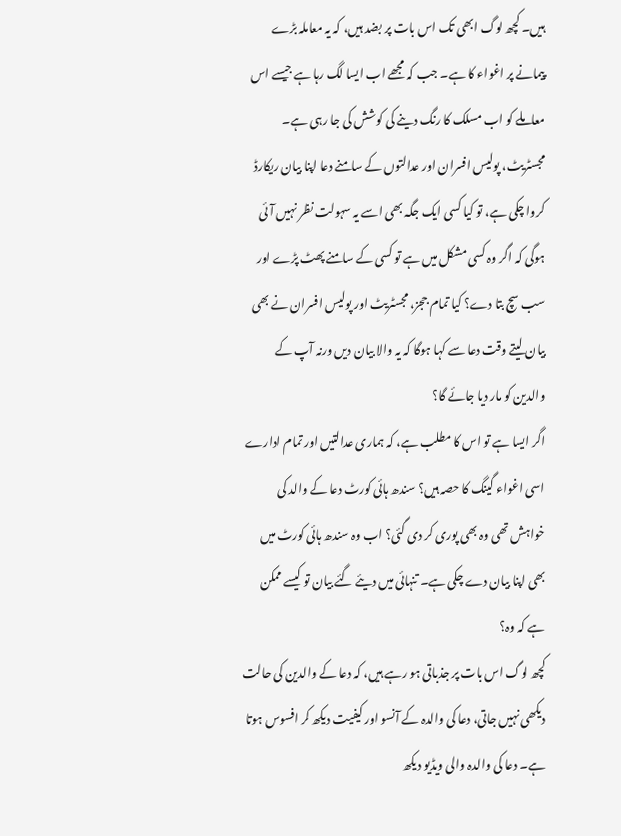ہیں۔ کچھ لوگ ابھی تک اس بات پر بضد ہیں، کہ یہ معاملہ بڑے پیمانے پر اغواء کا ہے۔ جب کہ مجھے اب ایسا لگ رہا ہے جیسے اس معاملے کو اب مسلک کا رنگ دینے کی کوشش کی جا رہی ہے۔
مجسٹریٹ، پولیس افسران اور عدالتوں کے سامنے دعا اپنا بیان ریکارڈ کروا چکی ہے، تو کیا کسی ایک جگہ بھی اسے یہ سہولت نظر نہیں آئی ہوگی کہ اگر وہ کسی مشکل میں ہے تو کسی کے سامنے پھٹ پڑے اور سب سچ بتا دے؟ کیا تمام ججز، مجسٹریٹ اور پولیس افسران نے بھی بیان لیتے وقت دعا سے کہا ہوگا کہ یہ والا بیان دیں ورنہ آپ کے والدین کو مار دیا جائے گا؟
اگر ایسا ہے تو اس کا مطلب ہے، کہ ہماری عدالتیں اور تمام ادارے اسی اغواء گینگ کا حصہ ہیں؟ سندھ ہائی کورٹ دعا کے والد کی خواہش تھی وہ بھی پوری کر دی گئی؟ اب وہ سندھ ہائی کورٹ میں بھی اپنا بیان دے چکی ہے۔ تنہائی میں دیئے گئے بیان تو کیسے ممکن ہے کہ وہ؟
کچھ لوگ اس بات پر جذباتی ہو رہے ہیں، کہ دعا کے والدین کی حالت دیکھی نہیں جاتی، دعا کی والدہ کے آنسو اور کیفیت دیکھ کر افسوس ہوتا ہے۔ دعا کی والدہ والی ویڈیو دیکھ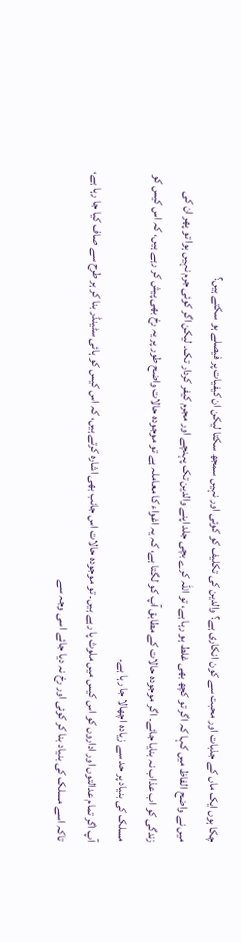چکا ہوں ایک ماں کے جذبات اور محبت سے کون انکاری ہے؟ والدین کی تکلیف کو کوئی اور نہیں سمجھ سکتا لیکن ان کیفیات پر فیصلے ہو سکتے ہیں؟
میں نے واضح الفاظ میں کہا کہ اگر تو کچھ بھی غلط ہو رہا ہے، تو اللہ کرے بچی جلد اپنے والدین تک پہنچے اور مجرم کیفر کردار تک۔ لیکن اگر کوئی جرم نہیں ہوا تو پھر ان کی زندگی کو اب عذاب نہ بنایا جائے۔ اگر موجودہ حالات کے مطابق آپ کو لگتا ہے، کہ یہ اغواء کا معاملہ ہے تو موجودہ حالات واضح طور پر یہ رخ بھی پیش کر رہے ہیں، کہ اس کیس کو مسلک کی بنیاد پر حد سے زیادہ اچھالا جا رہا ہے۔
آپ اگر تمام عدالتوں اور اداروں کو اس کیس میں ملوث پا رہے ہیں۔ تو موجودہ حالات اس جانب بھی اشارہ کرتے ہیں، کہ اس کیس کو ہائی سٹینڈر بنا کر ہر طرح سے صاف کیا جا رہا ہے، تاکہ اسے مسلک کی بنیاد بنا کر کوئی اور رخ نہ دیا جائے اسی وجہ سے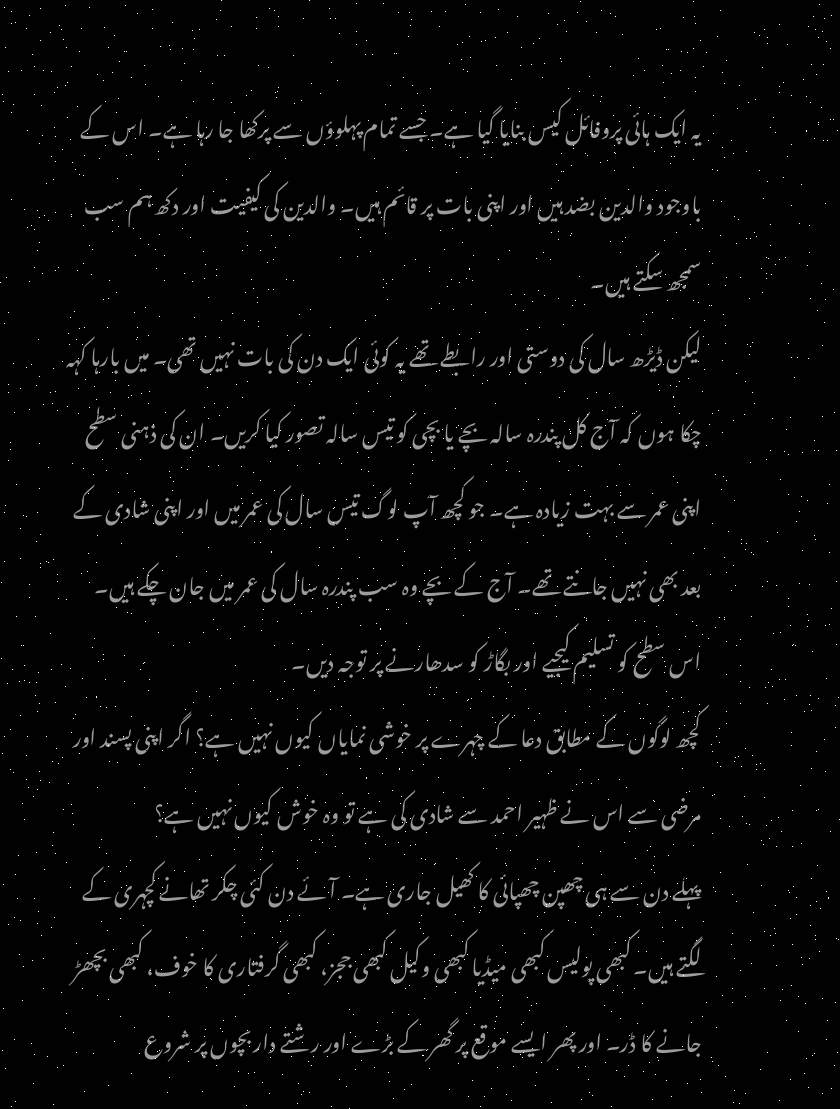یہ ایک ہائی پروفائل کیس بنایا گیا ہے۔ جسے تمام پہلوؤں سے پرکھا جا رہا ہے۔ اس کے باوجود والدین بضد ہیں اور اپنی بات پر قائم ہیں۔ والدین کی کیفیت اور دکھ ہم سب سمجھ سکتے ہیں۔
لیکن ڈیڑھ سال کی دوستی اور رابطے تھے یہ کوئی ایک دن کی بات نہیں تھی۔ میں بارہا کہہ چکا ہوں کہ آج کل پندرہ سالہ بچے یا بچی کو تیس سالہ تصور کیا کریں۔ ان کی ذہنی سطح اپنی عمر سے بہت زیادہ ہے۔ جو کچھ آپ لوگ تیس سال کی عمر میں اور اپنی شادی کے بعد بھی نہیں جانتے تھے۔ آج کے بچے وہ سب پندرہ سال کی عمر میں جان چکے ہیں۔ اس سطح کو تسلیم کیجیے اور بگاڑ کو سدھارنے پر توجہ دیں۔
کچھ لوگوں کے مطابق دعا کے چہرے پر خوشی نمایاں کیوں نہیں ہے؟ اگر اپنی پسند اور مرضی سے اس نے ظہیر احمد سے شادی کی ہے تو وہ خوش کیوں نہیں ہے؟
پہلے دن سے ہی چھپن چھپائی کا کھیل جاری ہے۔ آئے دن کئی چکر تھانے کچہری کے لگتے ہیں۔ کبھی پولیس کبھی میڈیا کبھی وکیل کبھی ججز، کبھی گرفتاری کا خوف، کبھی بچھڑ جانے کا ڈر۔ اور پھر ایسے موقع پر گھر کے بڑے اور رشتے دار بچوں پر شروع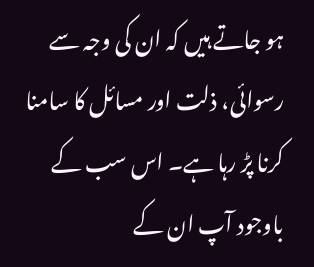ہو جاتے ہیں کہ ان کی وجہ سے رسوائی، ذلت اور مسائل کا سامنا کرنا پڑ رہا ہے۔ اس سب کے باوجود آپ ان کے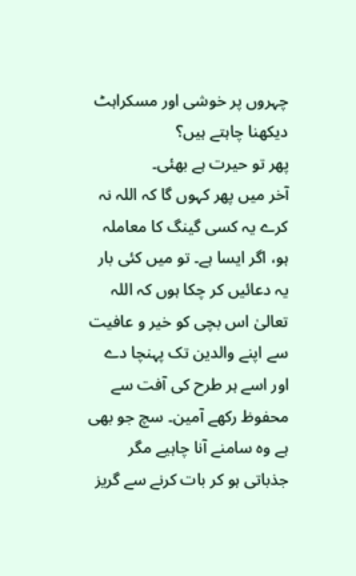چہروں پر خوشی اور مسکراہٹ دیکھنا چاہتے ہیں؟
پھر تو حیرت ہے بھئی۔
آخر میں پھر کہوں گا کہ اللہ نہ کرے یہ کسی گینگ کا معاملہ ہو، اگر ایسا ہے۔ تو میں کئی بار یہ دعائیں کر چکا ہوں کہ اللہ تعالیٰ اس بچی کو خیر و عافیت سے اپنے والدین تک پہنچا دے اور اسے ہر طرح کی آفت سے محفوظ رکھے آمین۔ سچ جو بھی ہے وہ سامنے آنا چاہیے مگر جذباتی ہو کر بات کرنے سے گریز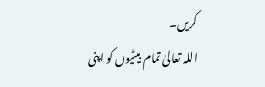کریں۔
اللہ تعالیٰ تمام بیٹیوں کو اپنی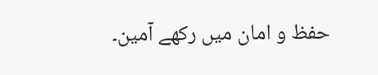حفظ و امان میں رکھے آمین۔